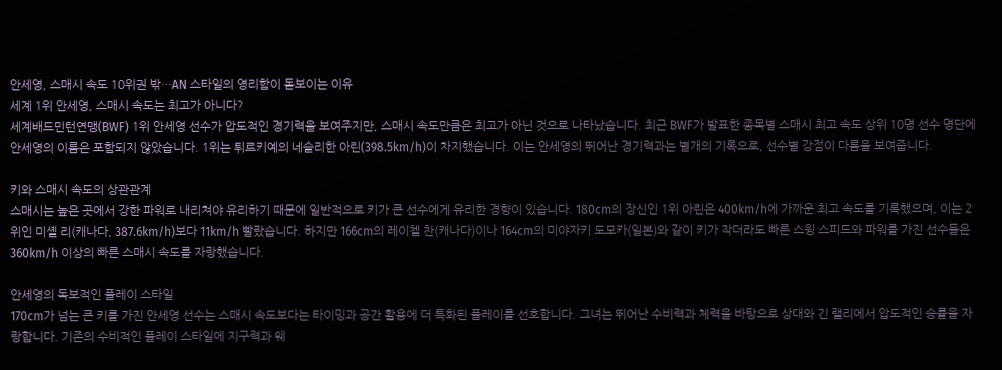안세영, 스매시 속도 10위권 밖…AN 스타일의 영리함이 돋보이는 이유
세계 1위 안세영, 스매시 속도는 최고가 아니다?
세계배드민턴연맹(BWF) 1위 안세영 선수가 압도적인 경기력을 보여주지만, 스매시 속도만큼은 최고가 아닌 것으로 나타났습니다. 최근 BWF가 발표한 종목별 스매시 최고 속도 상위 10명 선수 명단에 안세영의 이름은 포함되지 않았습니다. 1위는 튀르키예의 네슬리한 아린(398.5km/h)이 차지했습니다. 이는 안세영의 뛰어난 경기력과는 별개의 기록으로, 선수별 강점이 다름을 보여줍니다.

키와 스매시 속도의 상관관계
스매시는 높은 곳에서 강한 파워로 내리쳐야 유리하기 때문에 일반적으로 키가 큰 선수에게 유리한 경향이 있습니다. 180cm의 장신인 1위 아린은 400km/h에 가까운 최고 속도를 기록했으며, 이는 2위인 미셸 리(캐나다, 387.6km/h)보다 11km/h 빨랐습니다. 하지만 166cm의 레이첼 찬(캐나다)이나 164cm의 미야자키 도모카(일본)와 같이 키가 작더라도 빠른 스윙 스피드와 파워를 가진 선수들은 360km/h 이상의 빠른 스매시 속도를 자랑했습니다.

안세영의 독보적인 플레이 스타일
170cm가 넘는 큰 키를 가진 안세영 선수는 스매시 속도보다는 타이밍과 공간 활용에 더 특화된 플레이를 선호합니다. 그녀는 뛰어난 수비력과 체력을 바탕으로 상대와 긴 랠리에서 압도적인 승률을 자랑합니다. 기존의 수비적인 플레이 스타일에 지구력과 웨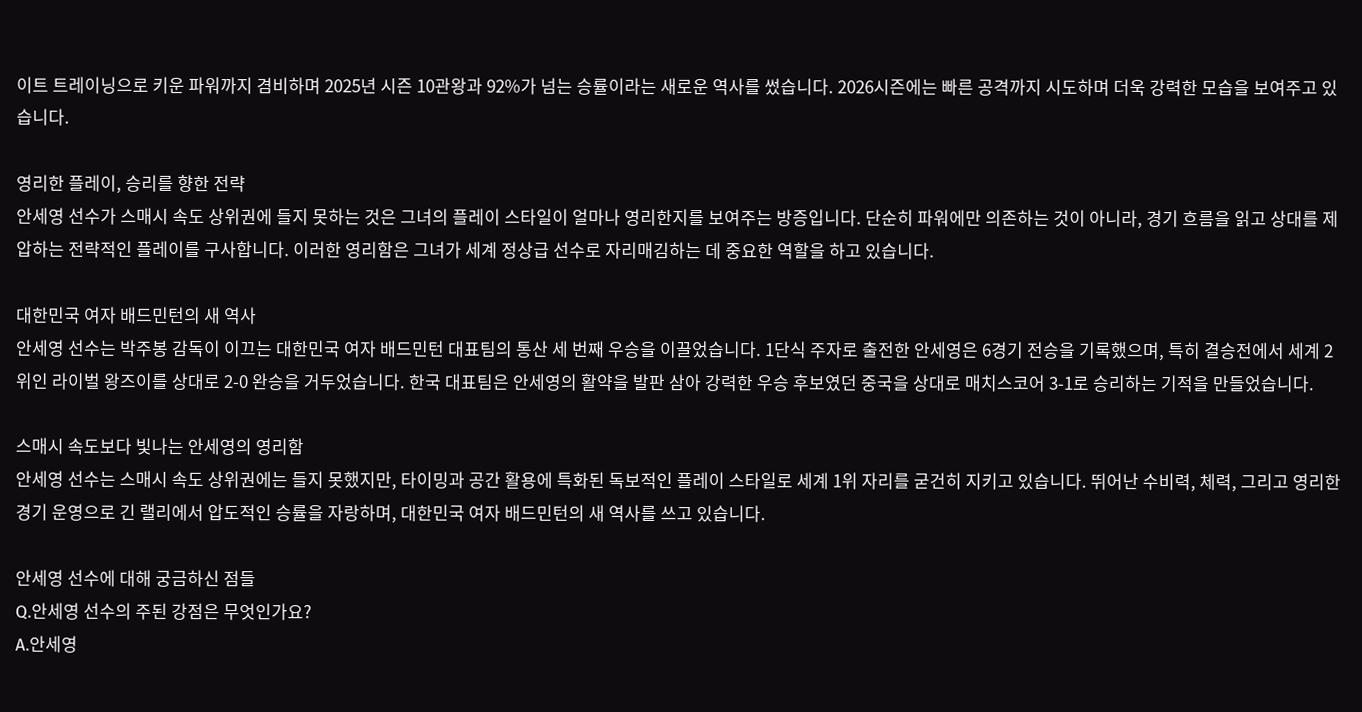이트 트레이닝으로 키운 파워까지 겸비하며 2025년 시즌 10관왕과 92%가 넘는 승률이라는 새로운 역사를 썼습니다. 2026시즌에는 빠른 공격까지 시도하며 더욱 강력한 모습을 보여주고 있습니다.

영리한 플레이, 승리를 향한 전략
안세영 선수가 스매시 속도 상위권에 들지 못하는 것은 그녀의 플레이 스타일이 얼마나 영리한지를 보여주는 방증입니다. 단순히 파워에만 의존하는 것이 아니라, 경기 흐름을 읽고 상대를 제압하는 전략적인 플레이를 구사합니다. 이러한 영리함은 그녀가 세계 정상급 선수로 자리매김하는 데 중요한 역할을 하고 있습니다.

대한민국 여자 배드민턴의 새 역사
안세영 선수는 박주봉 감독이 이끄는 대한민국 여자 배드민턴 대표팀의 통산 세 번째 우승을 이끌었습니다. 1단식 주자로 출전한 안세영은 6경기 전승을 기록했으며, 특히 결승전에서 세계 2위인 라이벌 왕즈이를 상대로 2-0 완승을 거두었습니다. 한국 대표팀은 안세영의 활약을 발판 삼아 강력한 우승 후보였던 중국을 상대로 매치스코어 3-1로 승리하는 기적을 만들었습니다.

스매시 속도보다 빛나는 안세영의 영리함
안세영 선수는 스매시 속도 상위권에는 들지 못했지만, 타이밍과 공간 활용에 특화된 독보적인 플레이 스타일로 세계 1위 자리를 굳건히 지키고 있습니다. 뛰어난 수비력, 체력, 그리고 영리한 경기 운영으로 긴 랠리에서 압도적인 승률을 자랑하며, 대한민국 여자 배드민턴의 새 역사를 쓰고 있습니다.

안세영 선수에 대해 궁금하신 점들
Q.안세영 선수의 주된 강점은 무엇인가요?
A.안세영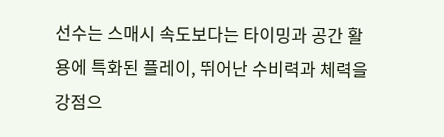선수는 스매시 속도보다는 타이밍과 공간 활용에 특화된 플레이, 뛰어난 수비력과 체력을 강점으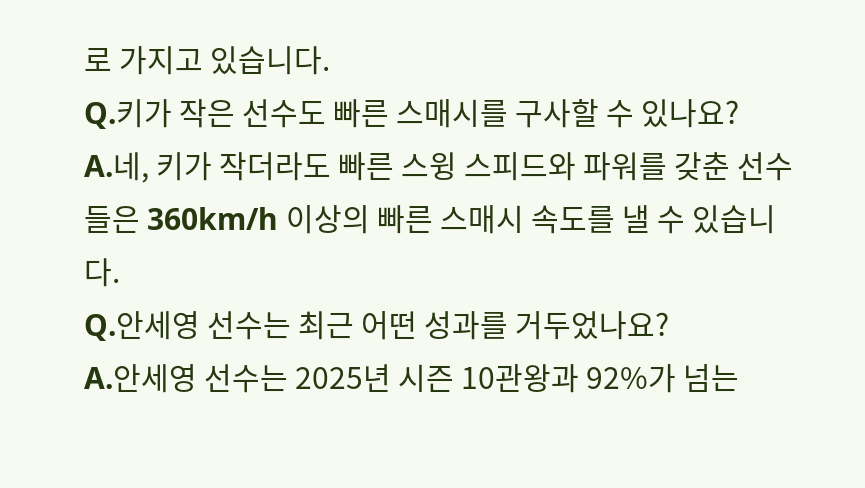로 가지고 있습니다.
Q.키가 작은 선수도 빠른 스매시를 구사할 수 있나요?
A.네, 키가 작더라도 빠른 스윙 스피드와 파워를 갖춘 선수들은 360km/h 이상의 빠른 스매시 속도를 낼 수 있습니다.
Q.안세영 선수는 최근 어떤 성과를 거두었나요?
A.안세영 선수는 2025년 시즌 10관왕과 92%가 넘는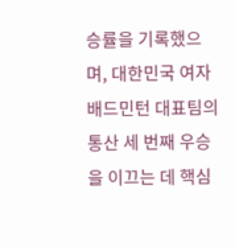승률을 기록했으며, 대한민국 여자 배드민턴 대표팀의 통산 세 번째 우승을 이끄는 데 핵심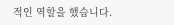적인 역할을 했습니다.